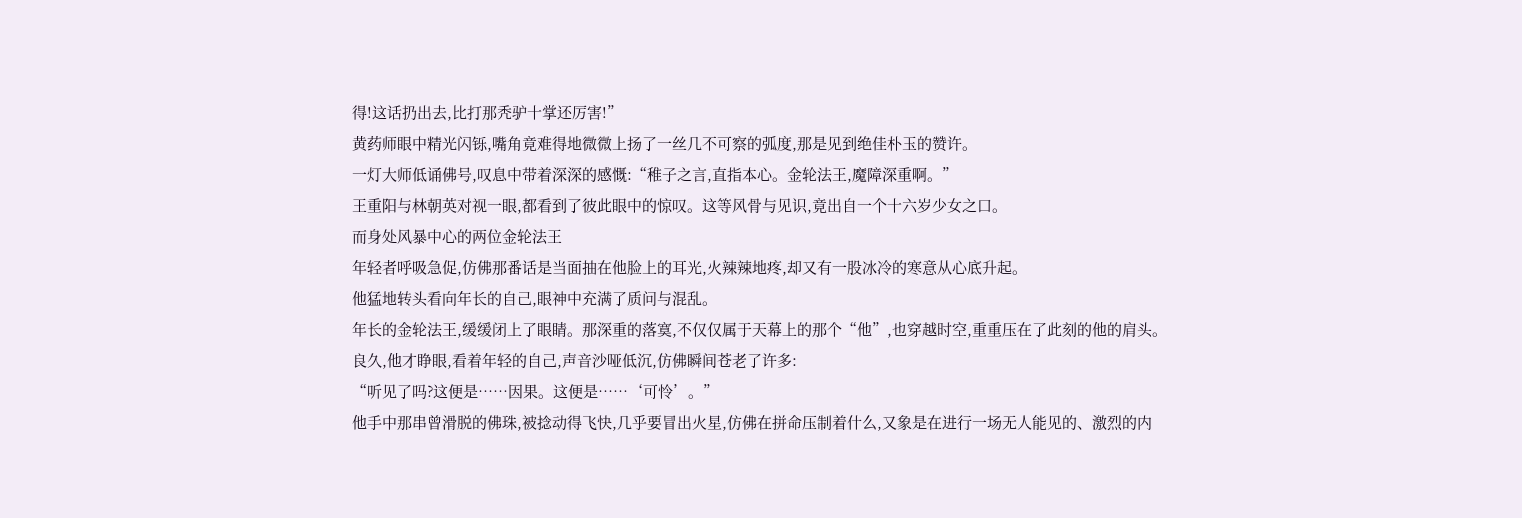得!这话扔出去,比打那秃驴十掌还厉害!”
黄药师眼中精光闪铄,嘴角竟难得地微微上扬了一丝几不可察的弧度,那是见到绝佳朴玉的赞许。
一灯大师低诵佛号,叹息中带着深深的感慨:“稚子之言,直指本心。金轮法王,魔障深重啊。”
王重阳与林朝英对视一眼,都看到了彼此眼中的惊叹。这等风骨与见识,竟出自一个十六岁少女之口。
而身处风暴中心的两位金轮法王
年轻者呼吸急促,仿佛那番话是当面抽在他脸上的耳光,火辣辣地疼,却又有一股冰冷的寒意从心底升起。
他猛地转头看向年长的自己,眼神中充满了质问与混乱。
年长的金轮法王,缓缓闭上了眼睛。那深重的落寞,不仅仅属于天幕上的那个“他”,也穿越时空,重重压在了此刻的他的肩头。
良久,他才睁眼,看着年轻的自己,声音沙哑低沉,仿佛瞬间苍老了许多:
“听见了吗?这便是……因果。这便是……‘可怜’。”
他手中那串曾滑脱的佛珠,被捻动得飞快,几乎要冒出火星,仿佛在拼命压制着什么,又象是在进行一场无人能见的、激烈的内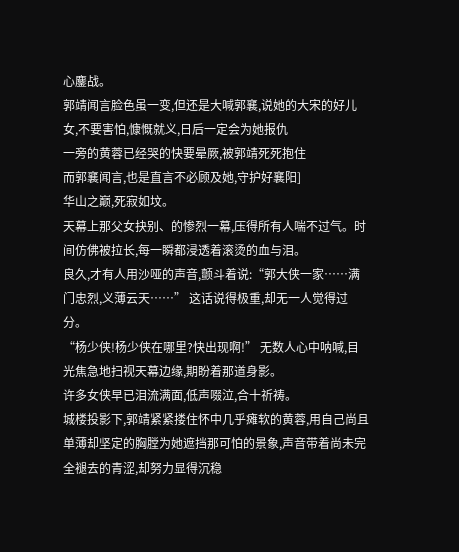心鏖战。
郭靖闻言脸色虽一变,但还是大喊郭襄,说她的大宋的好儿女,不要害怕,慷慨就义,日后一定会为她报仇
一旁的黄蓉已经哭的快要晕厥,被郭靖死死抱住
而郭襄闻言,也是直言不必顾及她,守护好襄阳]
华山之巅,死寂如坟。
天幕上那父女抉别、的惨烈一幕,压得所有人喘不过气。时间仿佛被拉长,每一瞬都浸透着滚烫的血与泪。
良久,才有人用沙哑的声音,颤斗着说:“郭大侠一家……满门忠烈,义薄云天……” 这话说得极重,却无一人觉得过分。
“杨少侠!杨少侠在哪里?快出现啊!” 无数人心中呐喊,目光焦急地扫视天幕边缘,期盼着那道身影。
许多女侠早已泪流满面,低声啜泣,合十祈祷。
城楼投影下,郭靖紧紧搂住怀中几乎瘫软的黄蓉,用自己尚且单薄却坚定的胸膛为她遮挡那可怕的景象,声音带着尚未完全褪去的青涩,却努力显得沉稳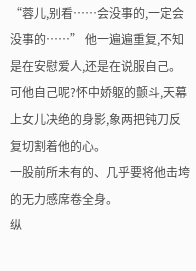“蓉儿,别看……会没事的,一定会没事的……” 他一遍遍重复,不知是在安慰爱人,还是在说服自己。
可他自己呢?怀中娇躯的颤斗,天幕上女儿决绝的身影,象两把钝刀反复切割着他的心。
一股前所未有的、几乎要将他击垮的无力感席卷全身。
纵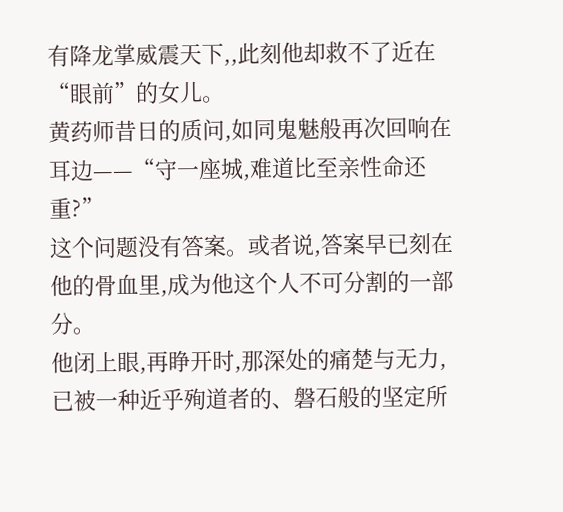有降龙掌威震天下,,此刻他却救不了近在“眼前”的女儿。
黄药师昔日的质问,如同鬼魅般再次回响在耳边——“守一座城,难道比至亲性命还重?”
这个问题没有答案。或者说,答案早已刻在他的骨血里,成为他这个人不可分割的一部分。
他闭上眼,再睁开时,那深处的痛楚与无力,已被一种近乎殉道者的、磐石般的坚定所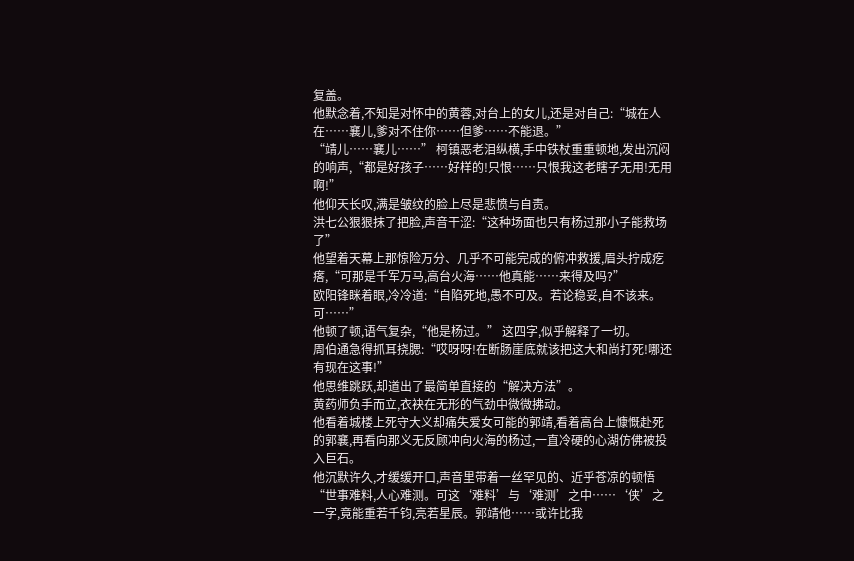复盖。
他默念着,不知是对怀中的黄蓉,对台上的女儿,还是对自己:“城在人在……襄儿,爹对不住你……但爹……不能退。”
“靖儿……襄儿……” 柯镇恶老泪纵横,手中铁杖重重顿地,发出沉闷的响声,“都是好孩子……好样的!只恨……只恨我这老瞎子无用!无用啊!”
他仰天长叹,满是皱纹的脸上尽是悲愤与自责。
洪七公狠狠抹了把脸,声音干涩:“这种场面也只有杨过那小子能救场了”
他望着天幕上那惊险万分、几乎不可能完成的俯冲救援,眉头拧成疙瘩,“可那是千军万马,高台火海……他真能……来得及吗?”
欧阳锋眯着眼,冷冷道:“自陷死地,愚不可及。若论稳妥,自不该来。可……”
他顿了顿,语气复杂,“他是杨过。” 这四字,似乎解释了一切。
周伯通急得抓耳挠腮:“哎呀呀!在断肠崖底就该把这大和尚打死!哪还有现在这事!”
他思维跳跃,却道出了最简单直接的“解决方法”。
黄药师负手而立,衣袂在无形的气劲中微微拂动。
他看着城楼上死守大义却痛失爱女可能的郭靖,看着高台上慷慨赴死的郭襄,再看向那义无反顾冲向火海的杨过,一直冷硬的心湖仿佛被投入巨石。
他沉默许久,才缓缓开口,声音里带着一丝罕见的、近乎苍凉的顿悟
“世事难料,人心难测。可这‘难料’与‘难测’之中……‘侠’之一字,竟能重若千钧,亮若星辰。郭靖他……或许比我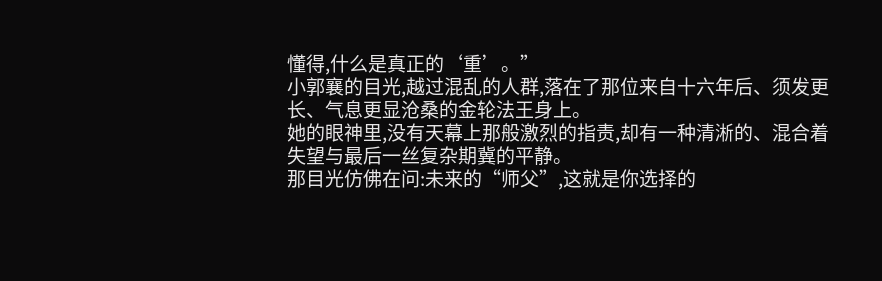懂得,什么是真正的‘重’。”
小郭襄的目光,越过混乱的人群,落在了那位来自十六年后、须发更长、气息更显沧桑的金轮法王身上。
她的眼神里,没有天幕上那般激烈的指责,却有一种清淅的、混合着失望与最后一丝复杂期冀的平静。
那目光仿佛在问:未来的“师父”,这就是你选择的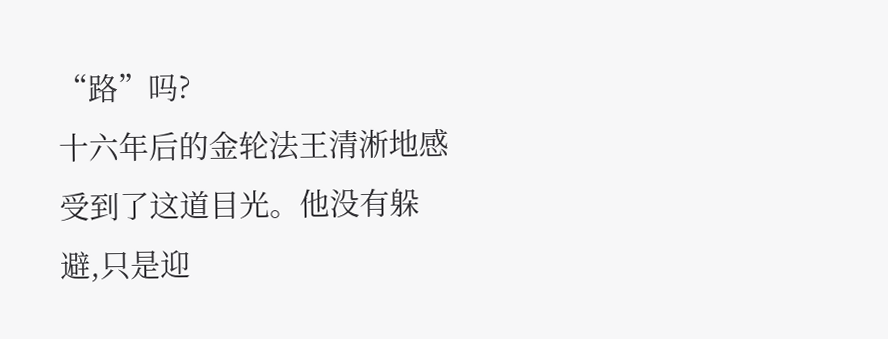“路”吗?
十六年后的金轮法王清淅地感受到了这道目光。他没有躲避,只是迎